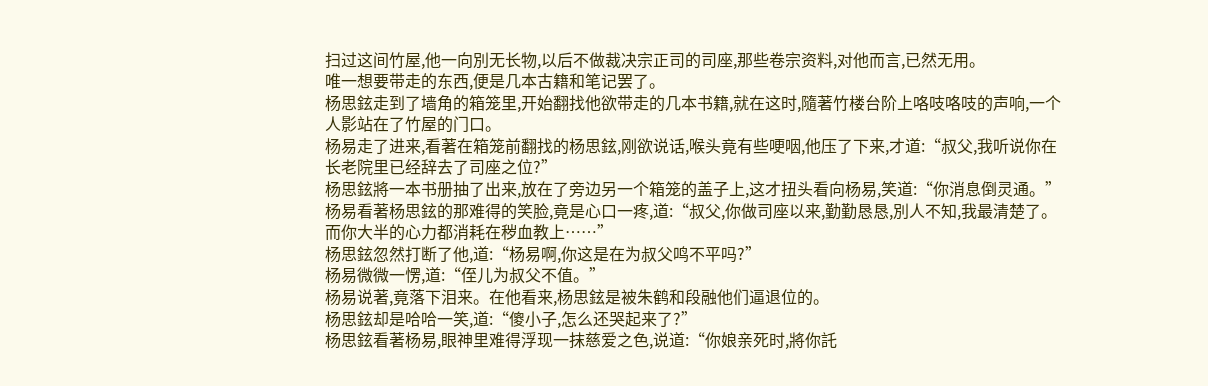扫过这间竹屋,他一向別无长物,以后不做裁决宗正司的司座,那些卷宗资料,对他而言,已然无用。
唯一想要带走的东西,便是几本古籍和笔记罢了。
杨思鉉走到了墙角的箱笼里,开始翻找他欲带走的几本书籍,就在这时,隨著竹楼台阶上咯吱咯吱的声响,一个人影站在了竹屋的门口。
杨易走了进来,看著在箱笼前翻找的杨思鉉,刚欲说话,喉头竟有些哽咽,他压了下来,才道:“叔父,我听说你在长老院里已经辞去了司座之位?”
杨思鉉將一本书册抽了出来,放在了旁边另一个箱笼的盖子上,这才扭头看向杨易,笑道:“你消息倒灵通。”
杨易看著杨思鉉的那难得的笑脸,竟是心口一疼,道:“叔父,你做司座以来,勤勤恳恳,別人不知,我最清楚了。而你大半的心力都消耗在秽血教上……”
杨思鉉忽然打断了他,道:“杨易啊,你这是在为叔父鸣不平吗?”
杨易微微一愣,道:“侄儿为叔父不值。”
杨易说著,竟落下泪来。在他看来,杨思鉉是被朱鹤和段融他们逼退位的。
杨思鉉却是哈哈一笑,道:“傻小子,怎么还哭起来了?”
杨思鉉看著杨易,眼神里难得浮现一抹慈爱之色,说道:“你娘亲死时,將你託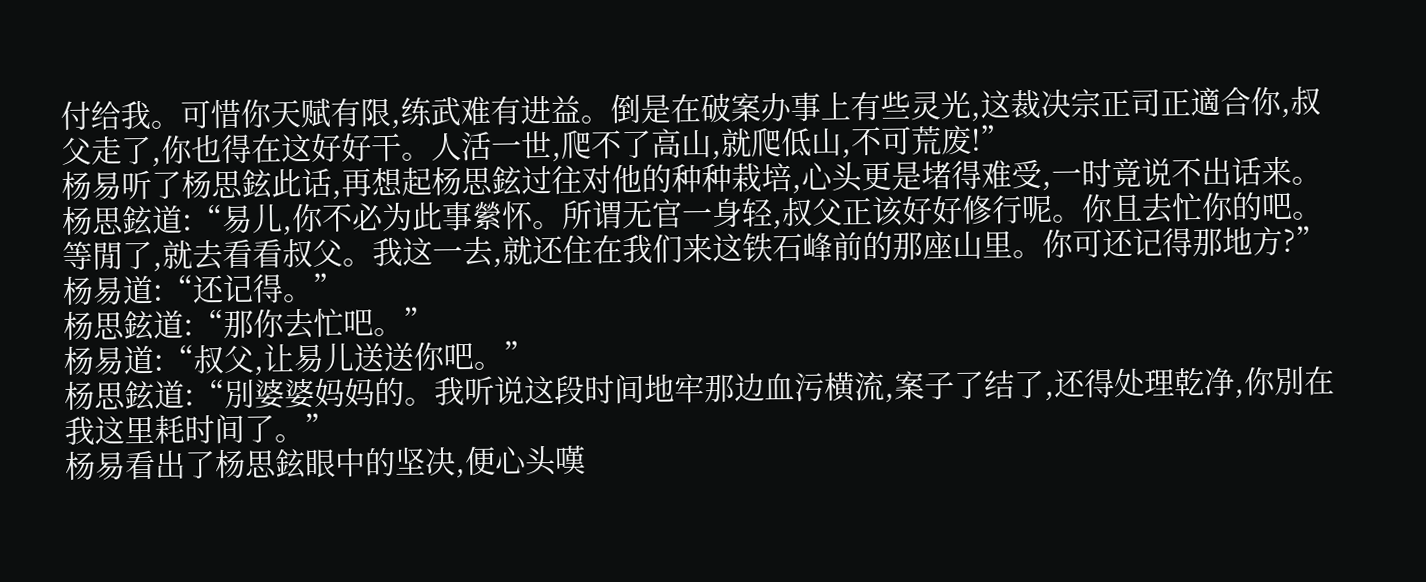付给我。可惜你天赋有限,练武难有进益。倒是在破案办事上有些灵光,这裁决宗正司正適合你,叔父走了,你也得在这好好干。人活一世,爬不了高山,就爬低山,不可荒废!”
杨易听了杨思鉉此话,再想起杨思鉉过往对他的种种栽培,心头更是堵得难受,一时竟说不出话来。
杨思鉉道:“易儿,你不必为此事縈怀。所谓无官一身轻,叔父正该好好修行呢。你且去忙你的吧。等閒了,就去看看叔父。我这一去,就还住在我们来这铁石峰前的那座山里。你可还记得那地方?”
杨易道:“还记得。”
杨思鉉道:“那你去忙吧。”
杨易道:“叔父,让易儿送送你吧。”
杨思鉉道:“別婆婆妈妈的。我听说这段时间地牢那边血污横流,案子了结了,还得处理乾净,你別在我这里耗时间了。”
杨易看出了杨思鉉眼中的坚决,便心头嘆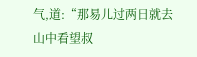气,道:“那易儿过两日就去山中看望叔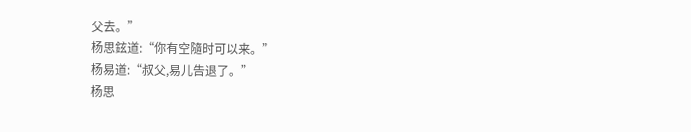父去。”
杨思鉉道:“你有空隨时可以来。”
杨易道:“叔父,易儿告退了。”
杨思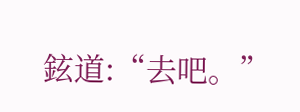鉉道:“去吧。”